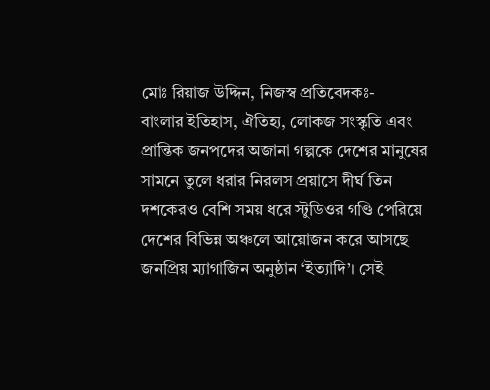মোঃ রিয়াজ উদ্দিন, নিজস্ব প্রতিবেদকঃ-
বাংলার ইতিহাস, ঐতিহ্য, লোকজ সংস্কৃতি এবং প্রান্তিক জনপদের অজানা গল্পকে দেশের মানুষের সামনে তুলে ধরার নিরলস প্রয়াসে দীর্ঘ তিন দশকেরও বেশি সময় ধরে স্টুডিওর গণ্ডি পেরিয়ে দেশের বিভিন্ন অঞ্চলে আয়োজন করে আসছে জনপ্রিয় ম্যাগাজিন অনুষ্ঠান ‘ইত্যাদি’। সেই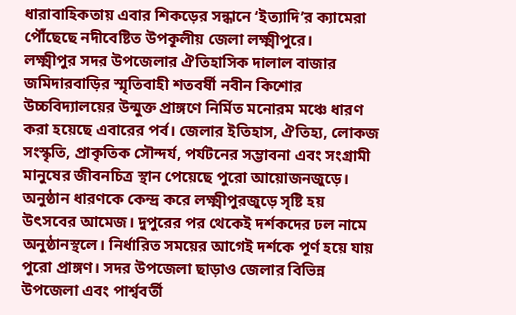ধারাবাহিকতায় এবার শিকড়ের সন্ধানে ‘ইত্যাদি’র ক্যামেরা পৌঁছেছে নদীবেষ্টিত উপকূলীয় জেলা লক্ষ্মীপুরে।
লক্ষ্মীপুর সদর উপজেলার ঐতিহাসিক দালাল বাজার জমিদারবাড়ির স্মৃতিবাহী শতবর্ষী নবীন কিশোর উচ্চবিদ্যালয়ের উন্মুক্ত প্রাঙ্গণে নির্মিত মনোরম মঞ্চে ধারণ করা হয়েছে এবারের পর্ব। জেলার ইতিহাস, ঐতিহ্য, লোকজ সংস্কৃতি, প্রাকৃতিক সৌন্দর্য, পর্যটনের সম্ভাবনা এবং সংগ্রামী মানুষের জীবনচিত্র স্থান পেয়েছে পুরো আয়োজনজুড়ে।
অনুষ্ঠান ধারণকে কেন্দ্র করে লক্ষ্মীপুরজুড়ে সৃষ্টি হয় উৎসবের আমেজ। দুপুরের পর থেকেই দর্শকদের ঢল নামে অনুষ্ঠানস্থলে। নির্ধারিত সময়ের আগেই দর্শকে পূর্ণ হয়ে যায় পুরো প্রাঙ্গণ। সদর উপজেলা ছাড়াও জেলার বিভিন্ন উপজেলা এবং পার্শ্ববর্তী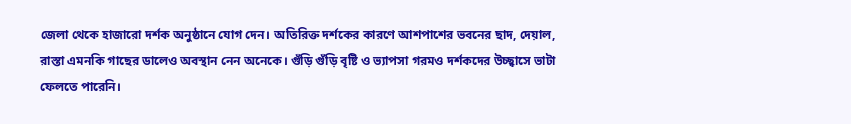জেলা থেকে হাজারো দর্শক অনুষ্ঠানে যোগ দেন। অতিরিক্ত দর্শকের কারণে আশপাশের ভবনের ছাদ, দেয়াল, রাস্তা এমনকি গাছের ডালেও অবস্থান নেন অনেকে। গুঁড়ি গুঁড়ি বৃষ্টি ও ভ্যাপসা গরমও দর্শকদের উচ্ছ্বাসে ভাটা ফেলতে পারেনি।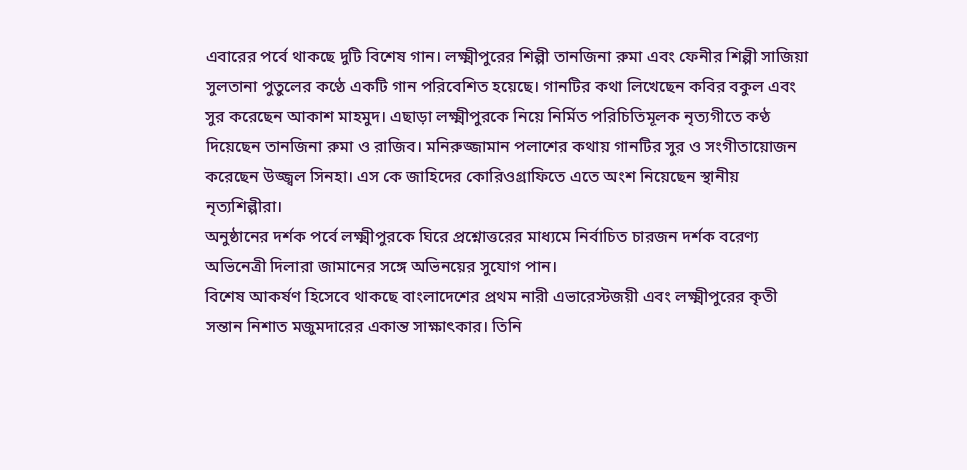এবারের পর্বে থাকছে দুটি বিশেষ গান। লক্ষ্মীপুরের শিল্পী তানজিনা রুমা এবং ফেনীর শিল্পী সাজিয়া সুলতানা পুতুলের কণ্ঠে একটি গান পরিবেশিত হয়েছে। গানটির কথা লিখেছেন কবির বকুল এবং সুর করেছেন আকাশ মাহমুদ। এছাড়া লক্ষ্মীপুরকে নিয়ে নির্মিত পরিচিতিমূলক নৃত্যগীতে কণ্ঠ দিয়েছেন তানজিনা রুমা ও রাজিব। মনিরুজ্জামান পলাশের কথায় গানটির সুর ও সংগীতায়োজন করেছেন উজ্জ্বল সিনহা। এস কে জাহিদের কোরিওগ্রাফিতে এতে অংশ নিয়েছেন স্থানীয় নৃত্যশিল্পীরা।
অনুষ্ঠানের দর্শক পর্বে লক্ষ্মীপুরকে ঘিরে প্রশ্নোত্তরের মাধ্যমে নির্বাচিত চারজন দর্শক বরেণ্য অভিনেত্রী দিলারা জামানের সঙ্গে অভিনয়ের সুযোগ পান।
বিশেষ আকর্ষণ হিসেবে থাকছে বাংলাদেশের প্রথম নারী এভারেস্টজয়ী এবং লক্ষ্মীপুরের কৃতী সন্তান নিশাত মজুমদারের একান্ত সাক্ষাৎকার। তিনি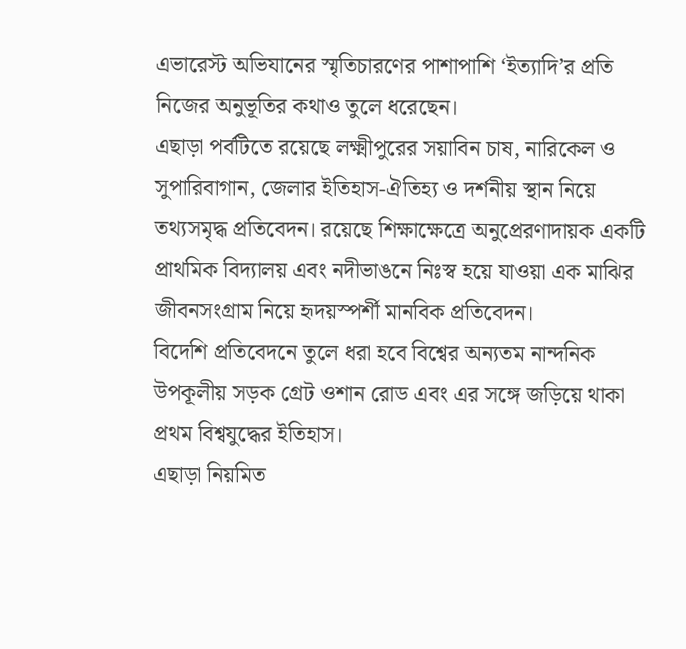এভারেস্ট অভিযানের স্মৃতিচারণের পাশাপাশি ‘ইত্যাদি’র প্রতি নিজের অনুভূতির কথাও তুলে ধরেছেন।
এছাড়া পর্বটিতে রয়েছে লক্ষ্মীপুরের সয়াবিন চাষ, নারিকেল ও সুপারিবাগান, জেলার ইতিহাস-ঐতিহ্য ও দর্শনীয় স্থান নিয়ে তথ্যসমৃদ্ধ প্রতিবেদন। রয়েছে শিক্ষাক্ষেত্রে অনুপ্রেরণাদায়ক একটি প্রাথমিক বিদ্যালয় এবং নদীভাঙনে নিঃস্ব হয়ে যাওয়া এক মাঝির জীবনসংগ্রাম নিয়ে হৃদয়স্পর্শী মানবিক প্রতিবেদন।
বিদেশি প্রতিবেদনে তুলে ধরা হবে বিশ্বের অন্যতম নান্দনিক উপকূলীয় সড়ক গ্রেট ওশান রোড এবং এর সঙ্গে জড়িয়ে থাকা প্রথম বিশ্বযুদ্ধের ইতিহাস।
এছাড়া নিয়মিত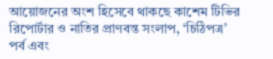আয়োজনের অংশ হিসেবে থাকছে কাশেম টিভির রিপোর্টার ও নাতির প্রাণবন্ত সংলাপ, ‘চিঠিপত্র’ পর্ব এবং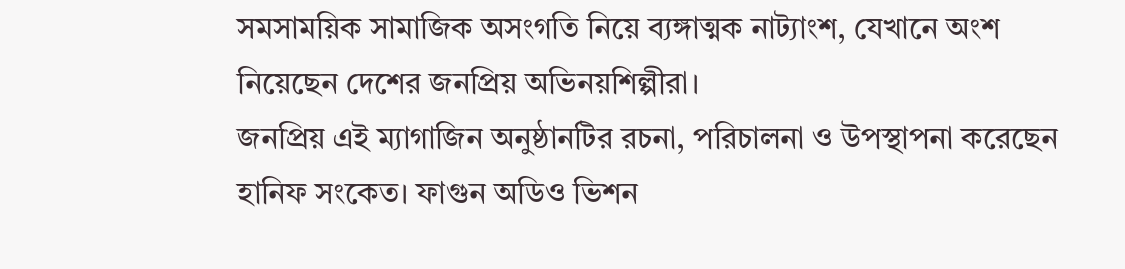সমসাময়িক সামাজিক অসংগতি নিয়ে ব্যঙ্গাত্মক নাট্যাংশ, যেখানে অংশ নিয়েছেন দেশের জনপ্রিয় অভিনয়শিল্পীরা।
জনপ্রিয় এই ম্যাগাজিন অনুষ্ঠানটির রচনা, পরিচালনা ও উপস্থাপনা করেছেন হানিফ সংকেত। ফাগুন অডিও ভিশন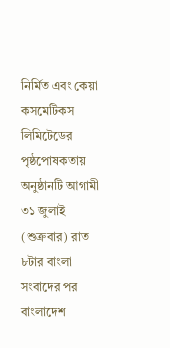নির্মিত এবং কেয়া কসমেটিকস লিমিটেডের পৃষ্ঠপোষকতায় অনুষ্ঠানটি আগামী ৩১ জুলাই (শুক্রবার) রাত ৮টার বাংলা সংবাদের পর বাংলাদেশ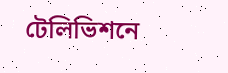টেলিভিশনে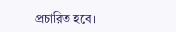প্রচারিত হবে।